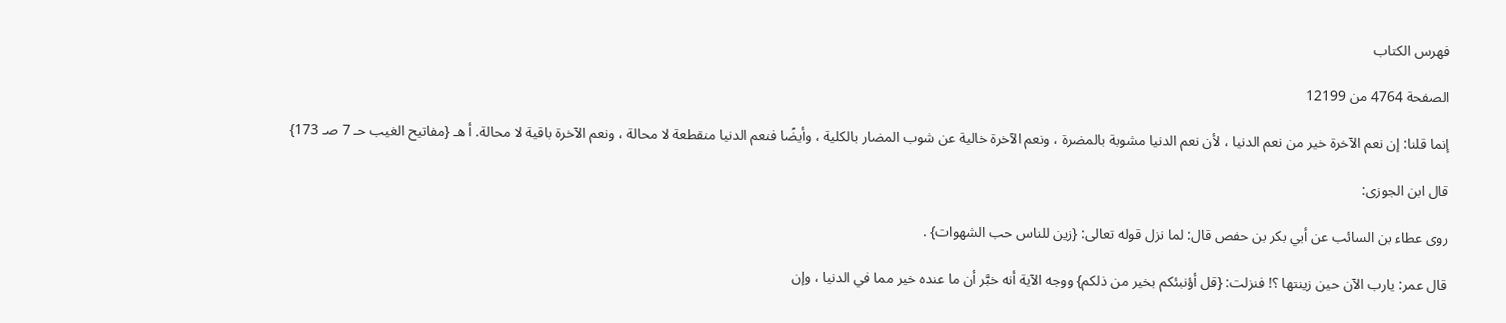فهرس الكتاب

الصفحة 4764 من 12199

إنما قلنا: إن نعم الآخرة خير من نعم الدنيا ، لأن نعم الدنيا مشوبة بالمضرة ، ونعم الآخرة خالية عن شوب المضار بالكلية ، وأيضًا فنعم الدنيا منقطعة لا محالة ، ونعم الآخرة باقية لا محالة. أ هـ {مفاتيح الغيب حـ 7 صـ 173}

قال ابن الجوزى:

روى عطاء بن السائب عن أبي بكر بن حفص قال: لما نزل قوله تعالى: {زين للناس حب الشهوات} .

قال عمر: يارب الآن حين زينتها ؟! فنزلت: {قل أؤنبئكم بخير من ذلكم} ووجه الآية أنه خبَّر أن ما عنده خير مما في الدنيا ، وإن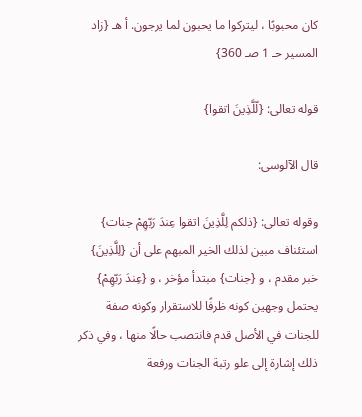كان محبوبًا ، ليتركوا ما يحبون لما يرجون. أ هـ {زاد المسير حـ 1 صـ 360}

قوله تعالى: {لّلَّذِينَ اتقوا}

قال الآلوسى:

وقوله تعالى: {ذلكم لِلَّذِينَ اتقوا عِندَ رَبّهِمْ جنات} استئناف مبين لذلك الخير المبهم على أن {لِلَّذِينَ} خبر مقدم ، و {جنات} مبتدأ مؤخر ، و {عِندَ رَبّهِمْ} يحتمل وجهين كونه ظرفًا للاستقرار وكونه صفة للجنات في الأصل قدم فانتصب حالًا منها ، وفي ذكر ذلك إشارة إلى علو رتبة الجنات ورفعة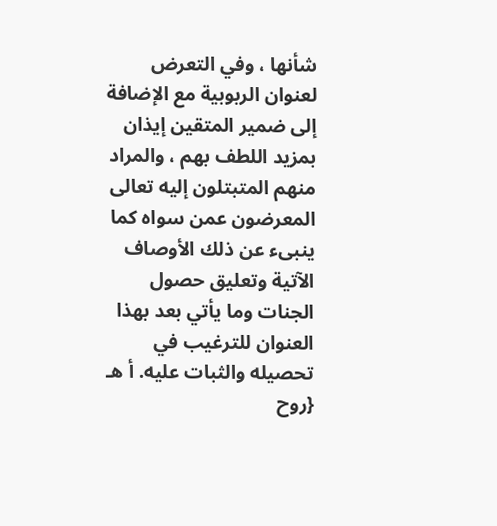شأنها ، وفي التعرض لعنوان الربوبية مع الإضافة إلى ضمير المتقين إيذان بمزيد اللطف بهم ، والمراد منهم المتبتلون إليه تعالى المعرضون عمن سواه كما ينبىء عن ذلك الأوصاف الآتية وتعليق حصول الجنات وما يأتي بعد بهذا العنوان للترغيب في تحصيله والثبات عليه. أ هـ {روح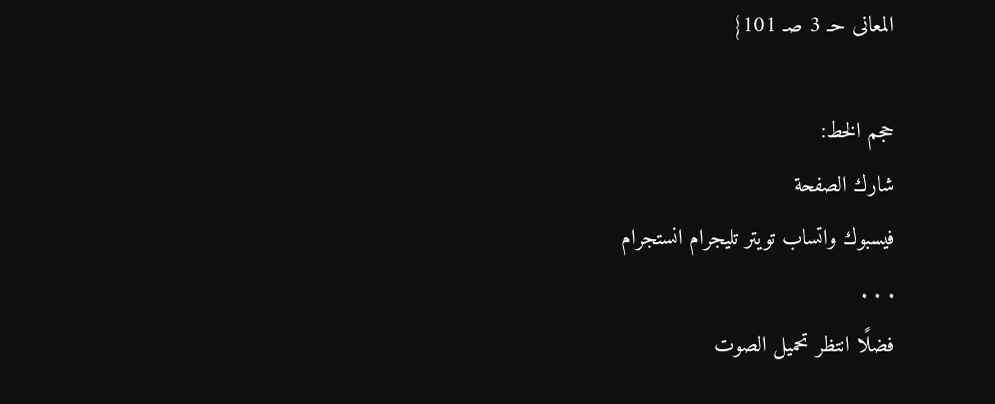المعانى حـ 3 صـ 101}

حجم الخط:
شارك الصفحة
فيسبوك واتساب تويتر تليجرام انستجرام
. . .
فضلًا انتظر تحميل الصوت